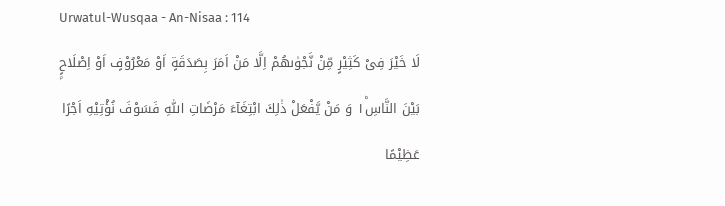Urwatul-Wusqaa - An-Nisaa : 114
لَا خَیْرَ فِیْ كَثِیْرٍ مِّنْ نَّجْوٰىهُمْ اِلَّا مَنْ اَمَرَ بِصَدَقَةٍ اَوْ مَعْرُوْفٍ اَوْ اِصْلَاحٍۭ بَیْنَ النَّاسِ١ؕ وَ مَنْ یَّفْعَلْ ذٰلِكَ ابْتِغَآءَ مَرْضَاتِ اللّٰهِ فَسَوْفَ نُؤْتِیْهِ اَجْرًا عَظِیْمًا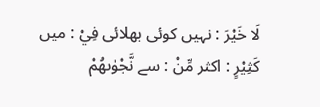لَا خَيْرَ : نہیں کوئی بھلائی فِيْ : میں كَثِيْرٍ : اکثر مِّنْ : سے نَّجْوٰىھُمْ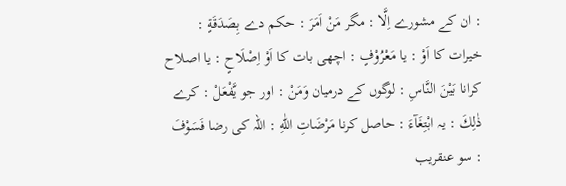: ان کے مشورے اِلَّا : مگر مَنْ اَمَرَ : حکم دے بِصَدَقَةٍ : خیرات کا اَوْ : یا مَعْرُوْفٍ : اچھی بات کا اَوْ اِصْلَاحٍ : یا اصلاح کرانا بَيْنَ النَّاسِ : لوگوں کے درمیان وَمَنْ : اور جو يَّفْعَلْ : کرے ذٰلِكَ : یہ ابْتِغَآءَ : حاصل کرنا مَرْضَاتِ اللّٰهِ : اللہ کی رضا فَسَوْفَ : سو عنقریب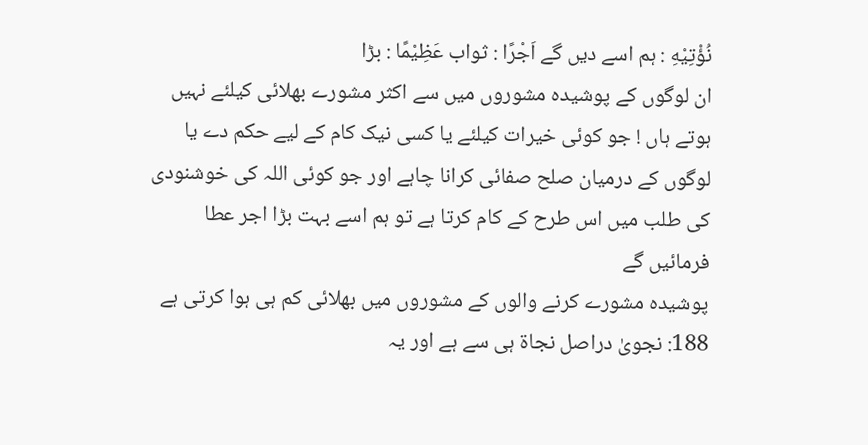نُؤْتِيْهِ : ہم اسے دیں گے اَجْرًا : ثواب عَظِيْمًا : بڑا
ان لوگوں کے پوشیدہ مشوروں میں سے اکثر مشورے بھلائی کیلئے نہیں ہوتے ہاں ! جو کوئی خیرات کیلئے یا کسی نیک کام کے لیے حکم دے یا لوگوں کے درمیان صلح صفائی کرانا چاہے اور جو کوئی اللہ کی خوشنودی کی طلب میں اس طرح کے کام کرتا ہے تو ہم اسے بہت بڑا اجر عطا فرمائیں گے
پوشیدہ مشورے کرنے والوں کے مشوروں میں بھلائی کم ہی ہوا کرتی ہے 188: نجویٰ دراصل نجاۃ ہی سے ہے اور یہ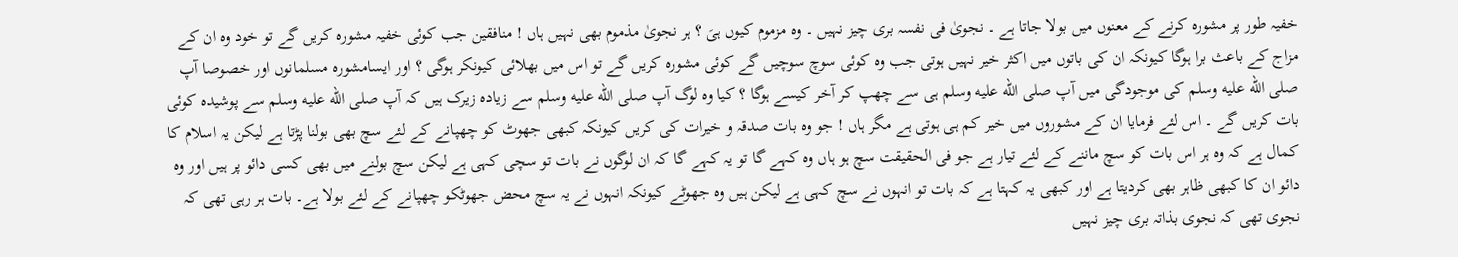خفیہ طور پر مشورہ کرنے کے معنوں میں بولا جاتا ہے ۔ نجویٰ فی نفسہ بری چیز نہیں ۔ وہ مزموم کیوں ہیَ ؟ ہر نجویٰ مذموم بھی نہیں ہاں ! منافقین جب کوئی خفیہ مشورہ کریں گے تو خود وہ ان کے مزاج کے باعث برا ہوگا کیونکہ ان کی باتوں میں اکثر خیر نہیں ہوتی جب وہ کوئی سوچ سوچیں گے کوئی مشورہ کریں گے تو اس میں بھلائی کیونکر ہوگی ؟ اور ایسامشورہ مسلمانوں اور خصوصا آپ صلى الله عليه وسلم کی موجودگی میں آپ صلى الله عليه وسلم ہی سے چھپ کر آخر کیسے ہوگا ؟ کیا وہ لوگ آپ صلى الله عليه وسلم سے زیادہ زیرک ہیں کہ آپ صلى الله عليه وسلم سے پوشیدہ کوئی بات کریں گے ۔ اس لئے فرمایا ان کے مشوروں میں خیر کم ہی ہوتی ہے مگر ہاں ! جو وہ بات صدقہ و خیرات کی کریں کیونکہ کبھی جھوٹ کو چھپانے کے لئے سچ بھی بولنا پڑتا ہے لیکن یہ اسلام کا کمال ہے کہ وہ ہر اس بات کو سچ ماننے کے لئے تیار ہے جو فی الحقیقت سچ ہو ہاں وہ کہے گا تو یہ کہے گا کہ ان لوگوں نے بات تو سچی کہی ہے لیکن سچ بولنے میں بھی کسی دائو پر ہیں اور وہ دائو ان کا کبھی ظاہر بھی کردیتا ہے اور کبھی یہ کہتا ہے کہ بات تو انہوں نے سچ کہی ہے لیکن ہیں وہ جھوٹے کیونکہ انہوں نے یہ سچ محض جھوٹکو چھپانے کے لئے بولا ہے۔ بات ہر رہی تھی کہ نجوی تھی کہ نجوی بذاتہ بری چیز نہیں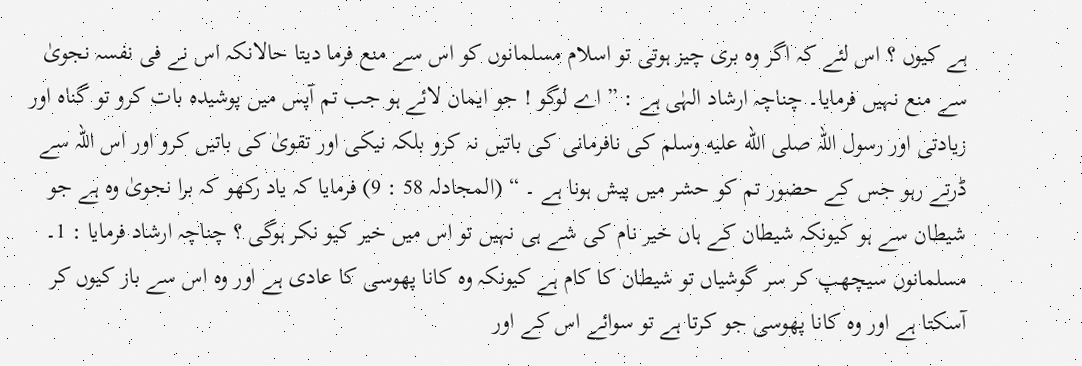ہے کیوں ؟ اس لئے کہ اگر وہ بری چیز ہوتی تو اسلام مسلمانوں کو اس سے منع فرما دیتا حالانکہ اس نے فی نفسہ نجویٰ سے منع نہیں فرمایا۔ چناچہ ارشاد الہٰی ہے : ” اے لوگو ! جو ایمان لائے ہو جب تم آپس میں پوشیدہ بات کرو تو گناہ اور زیادتی اور رسول اللہ صلى الله عليه وسلم کی نافرمانی کی باتیں نہ کرو بلکہ نیکی اور تقویٰ کی باتیں کرو اور اس اللہ سے ڈرتے رہو جس کے حضور تم کو حشر میں پیش ہونا ہے ۔ “ (المجادلہ 58 : 9) فرمایا کہ یاد رکھو کہ برا نجویٰ وہ ہے جو شیطان سے ہو کیونکہ شیطان کے ہاں خیر نام کی شے ہی نہیں تو اس میں خیر کیو نکر ہوگی ؟ چناچہ ارشاد فرمایا : 1۔ مسلمانوں سیچھپ کر سر گوشیاں تو شیطان کا کام ہے کیونکہ وہ کانا پھوسی کا عادی ہے اور وہ اس سے باز کیوں کر آسکتا ہے اور وہ کانا پھوسی جو کرتا ہے تو سوائے اس کے اور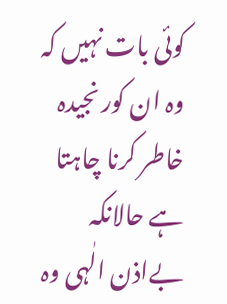کوئی بات نہیں کہ وہ ان کور نجیدہ خاطر کرنا چاہتا ہے حالانکہ بےاذن الٰہی وہ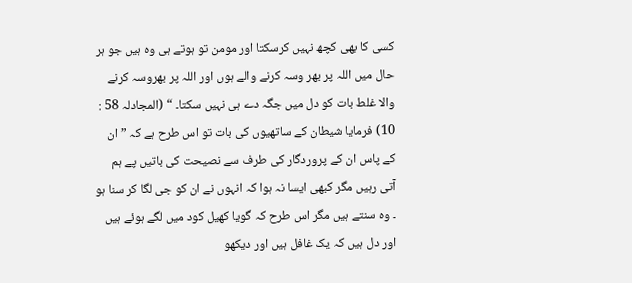کسی کا بھی کچھ نہیں کرسکتا اور مومن تو ہوتے ہی وہ ہیں جو ہر حال میں اللہ پر بھر وسہ کرنے والے ہوں اور اللہ پر بھروسہ کرنے والا غلط بات کو دل میں جگہ دے ہی نہیں سکتا۔ “ (المجادلہ 58 : 10) فرمایا شیطان کے ساتھیوں کی بات تو اس طرح ہے کہ ” ان کے پاس ان کے پروردگار کی طرف سے نصیحت کی باتیں پے ہم آتی رہیں مگر کبھی ایسا نہ ہوا کہ انہوں نے ان کو جی لگا کر سنا ہو ۔ وہ سنتے ہیں مگر اس طرح کہ گویا کھیل کود میں لگے ہوئے ہیں اور دل ہیں کہ یک غافل ہیں اور دیکھو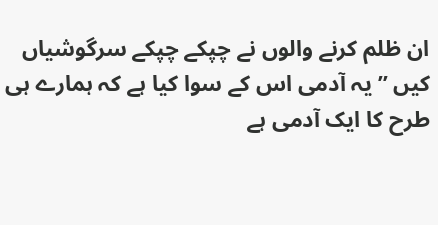ان ظلم کرنے والوں نے چپکے چپکے سرگوشیاں کیں ” یہ آدمی اس کے سوا کیا ہے کہ ہمارے ہی طرح کا ایک آدمی ہے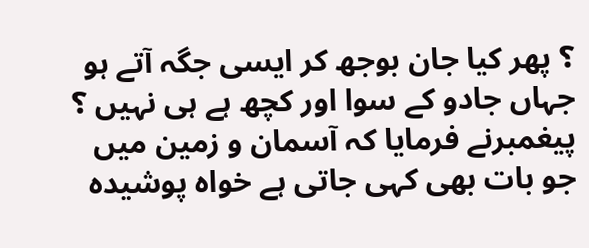؟ پھر کیا جان بوجھ کر ایسی جگہ آتے ہو جہاں جادو کے سوا اور کچھ ہے ہی نہیں ؟ پیغمبرنے فرمایا کہ آسمان و زمین میں جو بات بھی کہی جاتی ہے خواہ پوشیدہ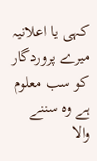کہی یا اعلانیہ میرے پروردگار کو سب معلوم ہے وہ سننے والا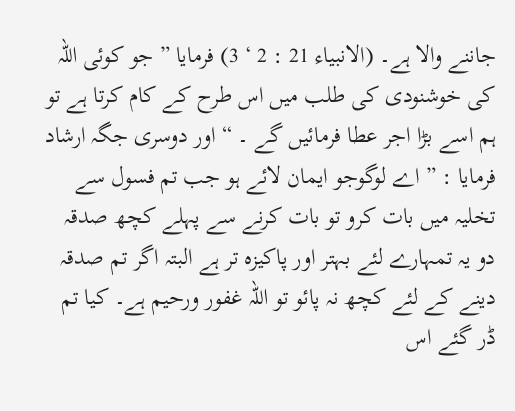جاننے والا ہے۔ (الانبیاء 21 : 2 ‘ 3) فرمایا ” جو کوئی اللہ کی خوشنودی کی طلب میں اس طرح کے کام کرتا ہے تو ہم اسے بڑا اجر عطا فرمائیں گے ۔ “ اور دوسری جگہ ارشاد فرمایا : ” اے لوگوجو ایمان لائے ہو جب تم فسول سے تخلیہ میں بات کرو تو بات کرنے سے پہلے کچھ صدقہ دو یہ تمہارے لئے بہتر اور پاکیزہ تر ہے البتہ اگر تم صدقہ دینے کے لئے کچھ نہ پائو تو اللہ غفور ورحیم ہے۔ کیا تم ڈر گئے اس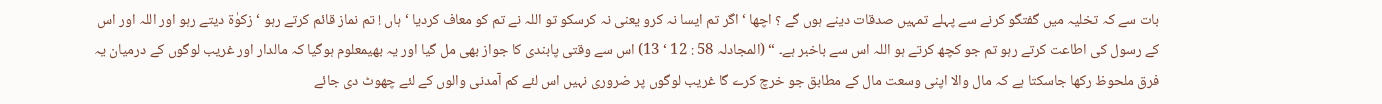بات سے کہ تخلیہ میں گفتگو کرنے سے پہلے تمہیں صدقات دینے ہوں گے ؟ اچھا ‘ اگر تم ایسا نہ کرو یعنی نہ کرسکو تو اللہ نے تم کو معاف کردیا ‘ ہاں ! تم نماز قائم کرتے رہو ‘ زکوٰۃ دیتے رہو اور اللہ اور اس کے رسول کی اطاعت کرتے رہو تم جو کچھ کرتے ہو اللہ اس سے باخبر ہے۔ “ (المجادلہ 58 : 12 ‘ 13) اس سے وقتی پابندی کا جواز بھی مل گیا اور یہ بھیمعلوم ہوگیا کہ مالدار اور غریب لوگوں کے درمیان یہ فرق ملحوظ رکھا جاسکتا ہے کہ مال والا اپنی وسعت مال کے مطابق جو خرچ کرے گا غریب لوگوں پر ضروری نہیں اس لئے کم آمدنی والوں کے لئے چھوٹ دی جائے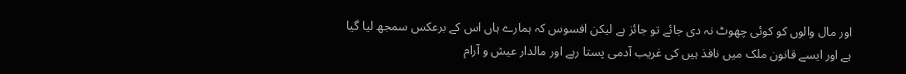اور مال والوں کو کوئی چھوٹ نہ دی جائے تو جائز ہے لیکن افسوس کہ ہمارے ہاں اس کے برعکس سمجھ لیا گیا ہے اور ایسے قانون ملک میں نافذ ہیں کی غریب آدمی پستا رہے اور مالدار عیش و آرام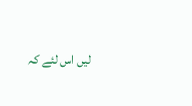لیں اس لئے کہ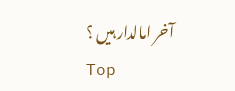آخر امالدار ہیں ؟
Top